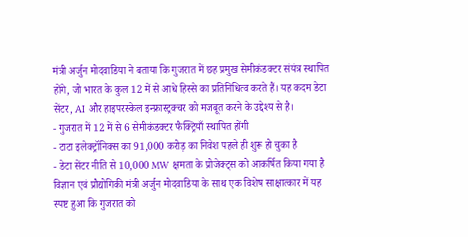मंत्री अर्जुन मोदवाडिया ने बताया कि गुजरात में छह प्रमुख सेमीकंडक्टर संयंत्र स्थापित होंगे, जो भारत के कुल 12 में से आधे हिस्से का प्रतिनिधित्व करते हैं। यह कदम डेटा सेंटर, AI और हाइपरस्केल इन्फ्रास्ट्रक्चर को मजबूत करने के उद्देश्य से है।
- गुजरात में 12 में से 6 सेमीकंडक्टर फैक्ट्रियाँ स्थापित होंगी
- टाटा इलेक्ट्रॉनिक्स का 91,000 करोड़ का निवेश पहले ही शुरू हो चुका है
- डेटा सेंटर नीति से 10,000 MW क्षमता के प्रोजेक्ट्स को आकर्षित किया गया है
विज्ञान एवं प्रौद्योगिकी मंत्री अर्जुन मोदवाडिया के साथ एक विशेष साक्षात्कार में यह स्पष्ट हुआ कि गुजरात को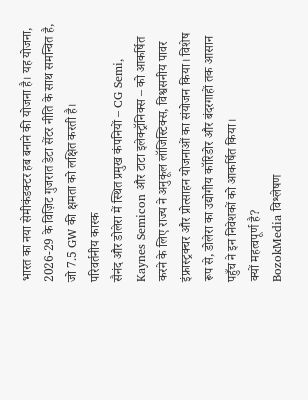भारत का नया सेमीकंडक्टर हब बनाने की योजना है। यह योजना, 2026-29 के विज़िट गुजरात डेटा सेंटर नीति के साथ समन्वित है, जो 7.5 GW की क्षमता को लक्षित करती है।
परिवर्तनीय कारक
सैनंद और डोलेरा में स्थित प्रमुख कंपनियों – CG Semi, Kaynes Semicon और टाटा इलेक्ट्रॉनिक्स – को आकर्षित करने के लिए राज्य ने अनुकूल लॉजिस्टिक्स, विश्वसनीय पावर इंफ्रास्ट्रक्चर और प्रोत्साहन योजनाओं का संयोजन किया। विशेष रूप से, डोलेरा का उद्योगीय कॉरिडोर और बंदरगाहों तक आसान पहुँच ने इन निवेशकों को आकर्षित किया।
क्यों महत्वपूर्ण है?
BozokMedia विश्लेषण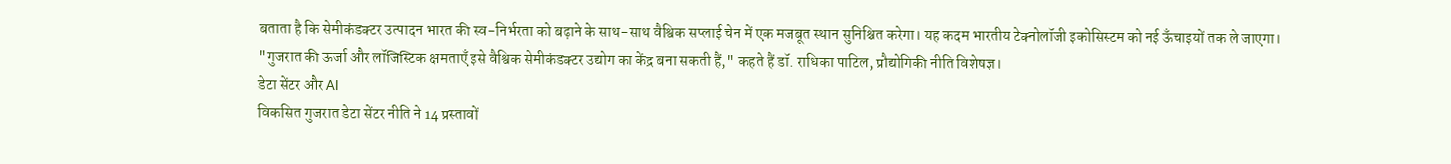बताता है कि सेमीकंडक्टर उत्पादन भारत की स्व-निर्भरता को बढ़ाने के साथ-साथ वैश्विक सप्लाई चेन में एक मजबूत स्थान सुनिश्चित करेगा। यह कदम भारतीय टेक्नोलॉजी इकोसिस्टम को नई ऊँचाइयों तक ले जाएगा।
"गुजरात की ऊर्जा और लॉजिस्टिक क्षमताएँ इसे वैश्विक सेमीकंडक्टर उद्योग का केंद्र बना सकती हैं," कहते हैं डॉ. राधिका पाटिल, प्रौद्योगिकी नीति विशेषज्ञ।
डेटा सेंटर और AI
विकसित गुजरात डेटा सेंटर नीति ने 14 प्रस्तावों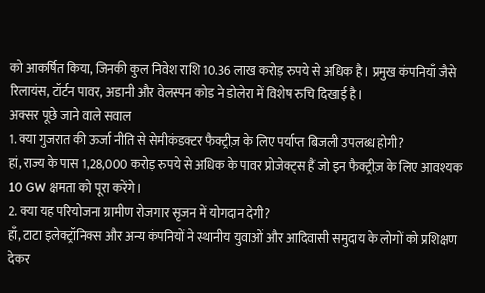को आकर्षित किया, जिनकी कुल निवेश राशि 10.36 लाख करोड़ रुपये से अधिक है। प्रमुख कंपनियाँ जैसे रिलायंस, टॉर्टन पावर, अडानी और वेलस्पन कोड ने डोलेरा में विशेष रुचि दिखाई है।
अक्सर पूछे जाने वाले सवाल
1. क्या गुजरात की ऊर्जा नीति से सेमीकंडक्टर फैक्ट्रीज़ के लिए पर्याप्त बिजली उपलब्ध होगी?
हां, राज्य के पास 1,28,000 करोड़ रुपये से अधिक के पावर प्रोजेक्ट्स हैं जो इन फैक्ट्रीज़ के लिए आवश्यक 10 GW क्षमता को पूरा करेंगे।
2. क्या यह परियोजना ग्रामीण रोजगार सृजन में योगदान देगी?
हाँ, टाटा इलेक्ट्रॉनिक्स और अन्य कंपनियों ने स्थानीय युवाओं और आदिवासी समुदाय के लोगों को प्रशिक्षण देकर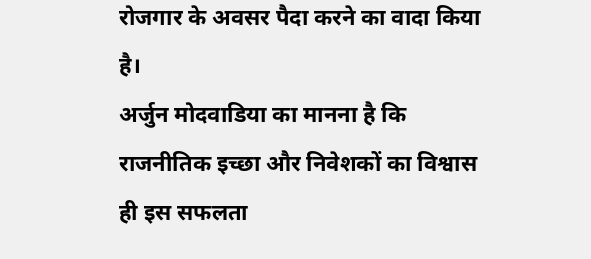रोजगार के अवसर पैदा करने का वादा किया है।
अर्जुन मोदवाडिया का मानना है कि राजनीतिक इच्छा और निवेशकों का विश्वास ही इस सफलता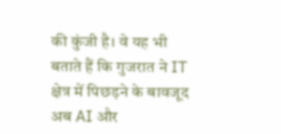की कुंजी है। वे यह भी बताते हैं कि गुजरात ने IT क्षेत्र में पिछड़ने के बावजूद अब AI और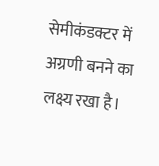सेमीकंडक्टर में अग्रणी बनने का लक्ष्य रखा है।